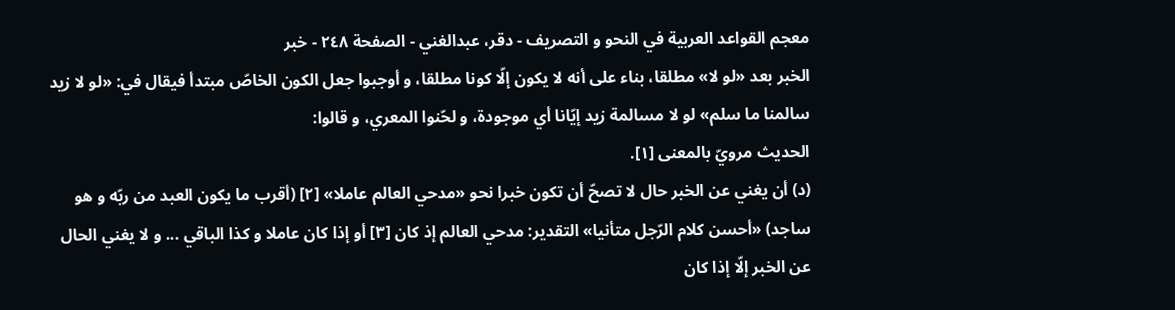معجم القواعد العربية في النحو و التصريف - دقر، عبدالغني - الصفحة ٢٤٨ - خبر
الخبر بعد «لو لا» مطلقا، بناء على أنه لا يكون إلّا كونا مطلقا، و أوجبوا جعل الكون الخاصّ مبتدأ فيقال في: «لو لا زيد سالمنا ما سلم» لو لا مسالمة زيد إيّانا أي موجودة، و لحّنوا المعري، و قالوا:
الحديث مرويّ بالمعنى [١].
(د) أن يغني عن الخبر حال لا تصحّ أن تكون خبرا نحو «مدحي العالم عاملا» [٢] (أقرب ما يكون العبد من ربّه و هو ساجد) «أحسن كلام الرّجل متأنيا» التقدير: مدحي العالم إذ كان [٣] أو إذا كان عاملا و كذا الباقي ... و لا يغني الحال عن الخبر إلّا إذا كان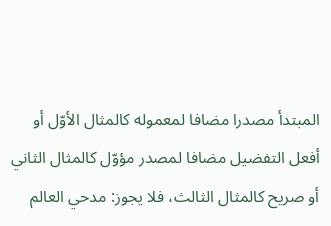المبتدأ مصدرا مضافا لمعموله كالمثال الأوّل أو أفعل التفضيل مضافا لمصدر مؤوّل كالمثال الثاني أو صريح كالمثال الثالث، فلا يجوز: مدحي العالم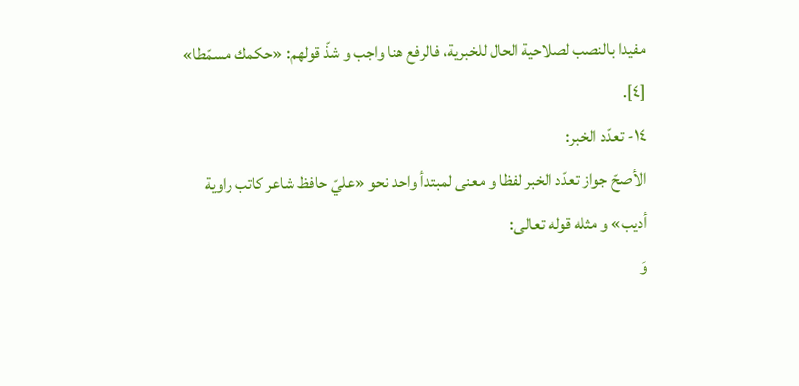مفيدا بالنصب لصلاحية الحال للخبرية، فالرفع هنا واجب و شذّ قولهم: «حكمك مسمّطا» [٤].
١٤- تعدّد الخبر:
الأصحّ جواز تعدّد الخبر لفظا و معنى لمبتدأ واحد نحو «عليّ حافظ شاعر كاتب راوية أديب» و مثله قوله تعالى:
وَ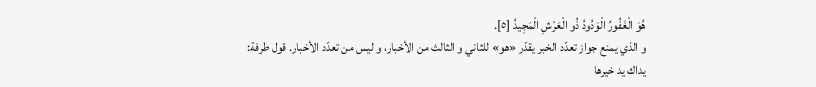هُوَ الْغَفُورُ الْوَدُودُ ذُو الْعَرْشِ الْمَجِيدُ [٥].
و الذي يمنع جواز تعدّد الخبر يقدّر «هو» للثاني و الثالث من الأخبار، و ليس من تعدّد الأخبار. قول طرفة:
يداك يد خيرها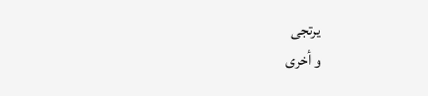يرتجى
و أخرى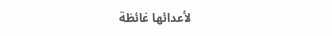لأعدائها غائظة